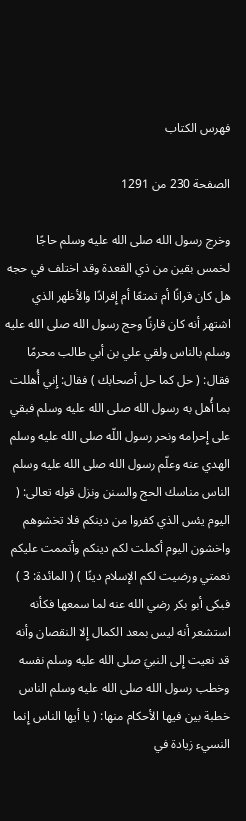فهرس الكتاب

الصفحة 230 من 1291

وخرج رسول الله صلى الله عليه وسلم حاجًا لخمس بقين من ذي القعدة وقد اختلف في حجه هل كان قرانًا أم تمتعًا أم إِفرادًا والأظهر الذي اشتهر أنه كان قارنًا وحج رسول الله صلى الله عليه وسلم بالناس ولقي علي بن أبي طالب محرمًا فقال: ( حل كما حل أصحابك ) فقال: إِني أُهللت بما أُهل به رسول الله صلى الله عليه وسلم فبقي على إِحرامه ونحر رسول اللّه صلى الله عليه وسلم الهدي عنه وعلّم رسول الله صلى الله عليه وسلم الناس مناسك الحج والسنن ونزل قوله تعالى: ( اليوم يئس الذي كفروا من دينكم فلا تخشوهم واخشون اليوم أكملت لكم دينكم وأتممت عليكم نعمتي ورضيت لكم الإسلام دينًا ) ( المائدة: 3 ) فبكى أبو بكر رضي الله عنه لما سمعها فكأنه استشعر أنه ليس بمعد الكمال إِلا النقصان وأنه قد نعيت إِلى النبيَ صلى الله عليه وسلم نفسه وخطب رسول الله صلى الله عليه وسلم الناس خطبة بين فيها الأحكام منها: ( يا أيها الناس إِنما النسيء زيادة في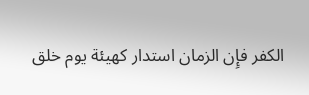الكفر فإِن الزمان استدار كهيئة يوم خلق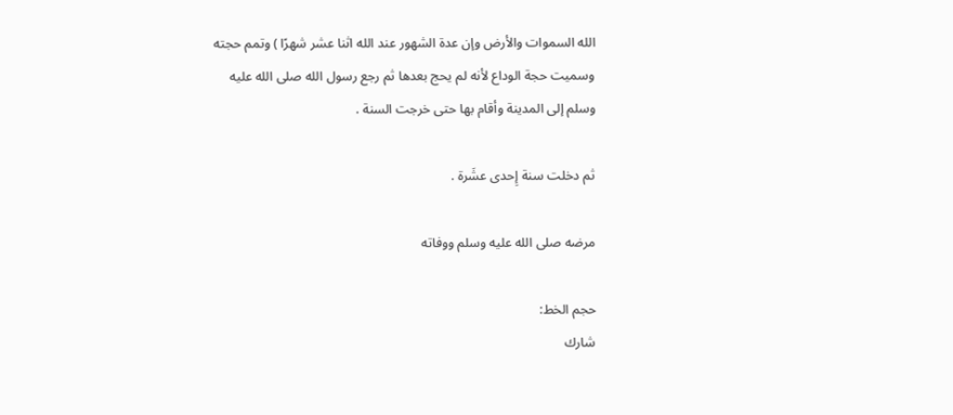الله السموات والأرض وإن عدة الشهور عند الله اثنا عشر شهرًا ) وتمم حجته وسميت حجة الوداع لأنه لم يحج بعدها ثم رجع رسول الله صلى الله عليه وسلم إلى المدينة وأقام بها حتى خرجت السنة .

ثم دخلت سنة إِحدى عشَرة .

مرضه صلى الله عليه وسلم ووفاته

حجم الخط:
شارك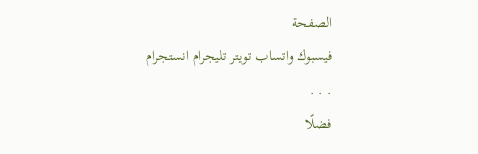الصفحة
فيسبوك واتساب تويتر تليجرام انستجرام
. . .
فضلًا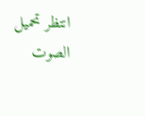انتظر تحميل الصوت